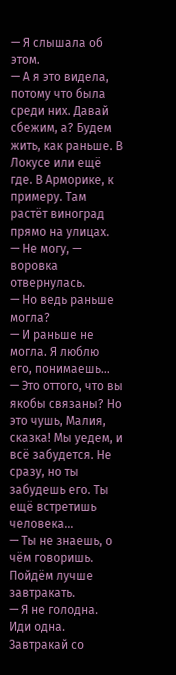— Я слышала об этом.
— А я это видела, потому что была среди них. Давай сбежим, а? Будем жить, как раньше. В Локусе или ещё где. В Арморике, к примеру. Там растёт виноград прямо на улицах.
— Не могу, — воровка отвернулась.
— Но ведь раньше могла?
— И раньше не могла. Я люблю его, понимаешь…
— Это оттого, что вы якобы связаны? Но это чушь, Малия, сказка! Мы уедем, и всё забудется. Не сразу, но ты забудешь его. Ты ещё встретишь человека…
— Ты не знаешь, о чём говоришь. Пойдём лучше завтракать.
— Я не голодна. Иди одна. Завтракай со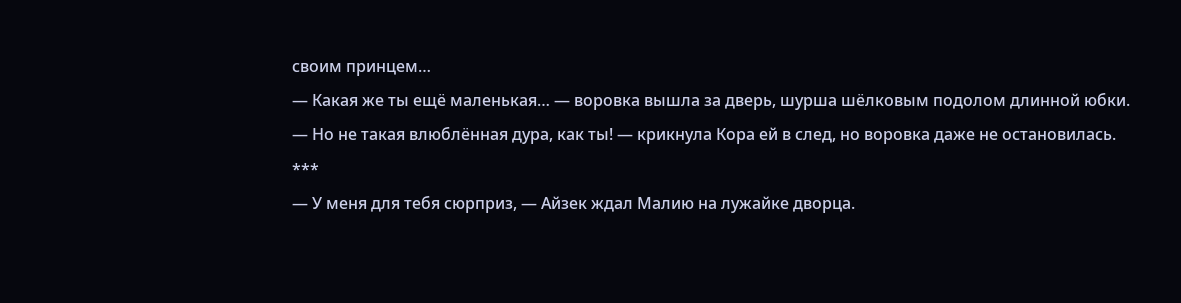своим принцем…
— Какая же ты ещё маленькая… — воровка вышла за дверь, шурша шёлковым подолом длинной юбки.
— Но не такая влюблённая дура, как ты! — крикнула Кора ей в след, но воровка даже не остановилась.
***
— У меня для тебя сюрприз, — Айзек ждал Малию на лужайке дворца.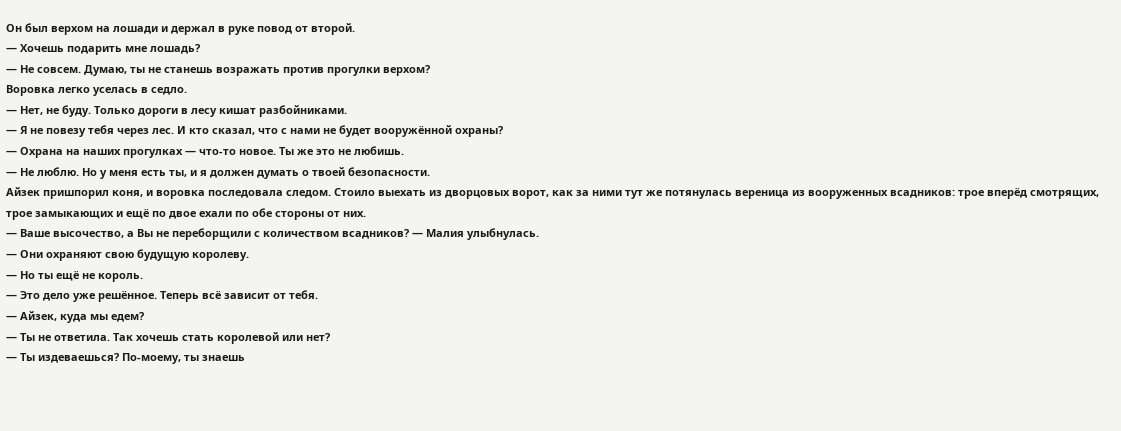Он был верхом на лошади и держал в руке повод от второй.
— Хочешь подарить мне лошадь?
— Не совсем. Думаю, ты не станешь возражать против прогулки верхом?
Воровка легко уселась в седло.
— Нет, не буду. Только дороги в лесу кишат разбойниками.
— Я не повезу тебя через лес. И кто сказал, что с нами не будет вооружённой охраны?
— Охрана на наших прогулках — что-то новое. Ты же это не любишь.
— Не люблю. Но у меня есть ты, и я должен думать о твоей безопасности.
Айзек пришпорил коня, и воровка последовала следом. Стоило выехать из дворцовых ворот, как за ними тут же потянулась вереница из вооруженных всадников: трое вперёд смотрящих, трое замыкающих и ещё по двое ехали по обе стороны от них.
— Ваше высочество, а Вы не переборщили с количеством всадников? — Малия улыбнулась.
— Они охраняют свою будущую королеву.
— Но ты ещё не король.
— Это дело уже решённое. Теперь всё зависит от тебя.
— Айзек, куда мы едем?
— Ты не ответила. Так хочешь стать королевой или нет?
— Ты издеваешься? По-моему, ты знаешь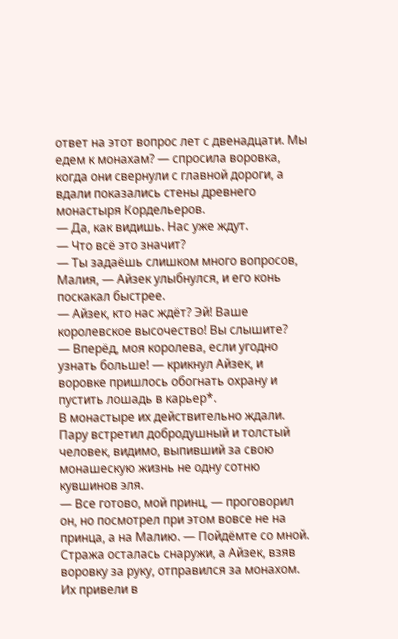ответ на этот вопрос лет с двенадцати. Мы едем к монахам? — спросила воровка, когда они свернули с главной дороги, а вдали показались стены древнего монастыря Кордельеров.
— Да, как видишь. Нас уже ждут.
— Что всё это значит?
— Ты задаёшь слишком много вопросов, Малия, — Айзек улыбнулся, и его конь поскакал быстрее.
— Айзек, кто нас ждёт? Эй! Ваше королевское высочество! Вы слышите?
— Вперёд, моя королева, если угодно узнать больше! — крикнул Айзек, и воровке пришлось обогнать охрану и пустить лошадь в карьер*.
В монастыре их действительно ждали. Пару встретил добродушный и толстый человек, видимо, выпивший за свою монашескую жизнь не одну сотню кувшинов эля.
— Все готово, мой принц, — проговорил он, но посмотрел при этом вовсе не на принца, а на Малию. — Пойдёмте со мной.
Стража осталась снаружи, а Айзек, взяв воровку за руку, отправился за монахом. Их привели в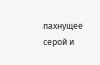пахнущее серой и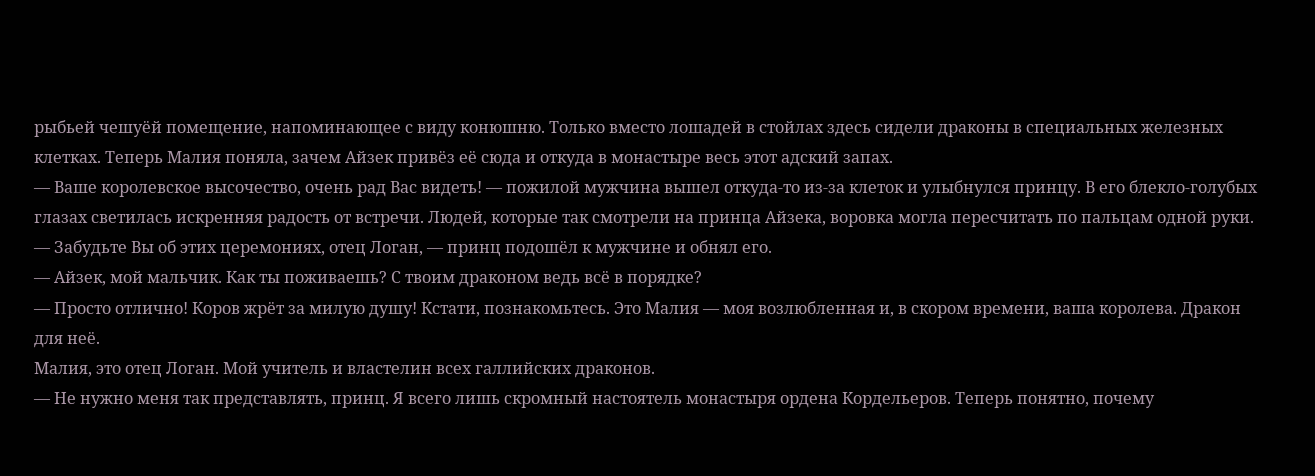рыбьей чешуёй помещение, напоминающее с виду конюшню. Только вместо лошадей в стойлах здесь сидели драконы в специальных железных клетках. Теперь Малия поняла, зачем Айзек привёз её сюда и откуда в монастыре весь этот адский запах.
— Ваше королевское высочество, очень рад Вас видеть! — пожилой мужчина вышел откуда-то из-за клеток и улыбнулся принцу. В его блекло-голубых глазах светилась искренняя радость от встречи. Людей, которые так смотрели на принца Айзека, воровка могла пересчитать по пальцам одной руки.
— Забудьте Вы об этих церемониях, отец Логан, — принц подошёл к мужчине и обнял его.
— Айзек, мой мальчик. Как ты поживаешь? С твоим драконом ведь всё в порядке?
— Просто отлично! Коров жрёт за милую душу! Кстати, познакомьтесь. Это Малия — моя возлюбленная и, в скором времени, ваша королева. Дракон для неё.
Малия, это отец Логан. Мой учитель и властелин всех галлийских драконов.
— Не нужно меня так представлять, принц. Я всего лишь скромный настоятель монастыря ордена Кордельеров. Теперь понятно, почему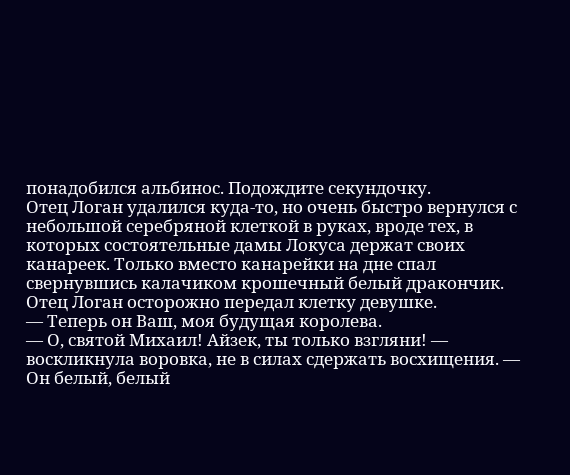понадобился альбинос. Подождите секундочку.
Отец Логан удалился куда-то, но очень быстро вернулся с небольшой серебряной клеткой в руках, вроде тех, в которых состоятельные дамы Локуса держат своих канареек. Только вместо канарейки на дне спал свернувшись калачиком крошечный белый дракончик. Отец Логан осторожно передал клетку девушке.
— Теперь он Ваш, моя будущая королева.
— О, святой Михаил! Айзек, ты только взгляни! — воскликнула воровка, не в силах сдержать восхищения. — Он белый, белый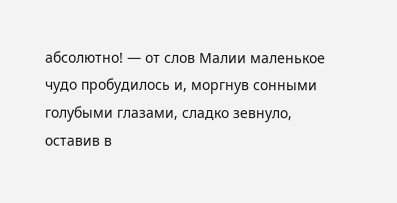абсолютно! — от слов Малии маленькое чудо пробудилось и, моргнув сонными голубыми глазами, сладко зевнуло, оставив в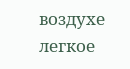воздухе легкое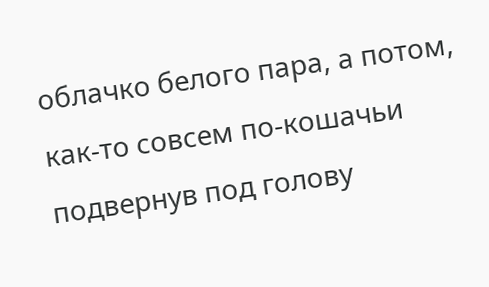облачко белого пара, а потом, как-то совсем по-кошачьи подвернув под голову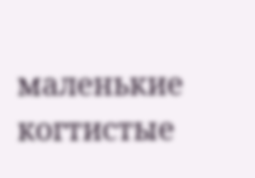маленькие когтистые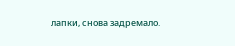лапки, снова задремало.